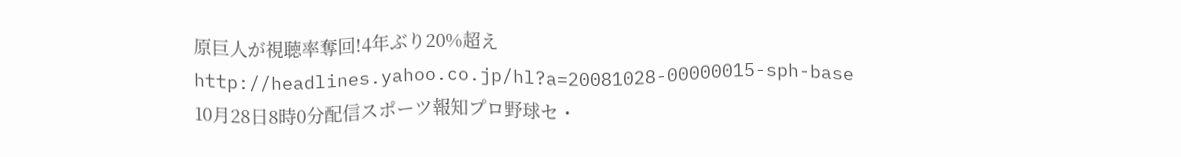原巨人が視聴率奪回!4年ぶり20%超え http://headlines.yahoo.co.jp/hl?a=20081028-00000015-sph-base
10月28日8時0分配信スポーツ報知プロ野球セ・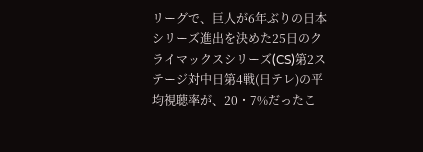リーグで、巨人が6年ぶりの日本シリーズ進出を決めた25日のクライマックスシリーズ(CS)第2ステージ対中日第4戦(日テレ)の平均視聴率が、20・7%だったこ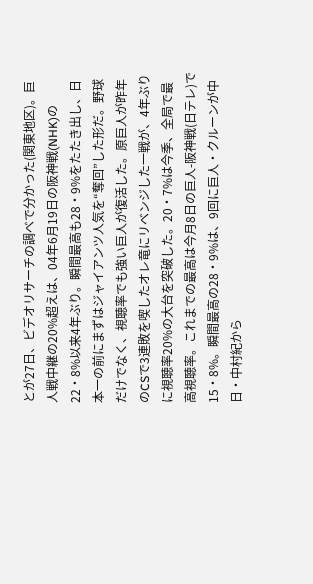とが27日、ビデオリサーチの調べで分かった(関東地区)。巨人戦中継の20%超えは、04年6月19日の阪神戦(NHK)の22・8%以来4年ぶり。瞬間最高も28・9%をたたき出し、日本一の前にまずはジャイアンツ人気を“奪回”した形だ。野球だけでなく、視聴率でも強い巨人が復活した。原巨人が昨年のCSで3連敗を喫したオレ竜にリベンジした一戦が、4年ぶりに視聴率20%の大台を突破した。20・7%は今季、全局で最高視聴率。これまでの最高は今月8日の巨人-阪神戦(日テレ)で15・8%。瞬間最高の28・9%は、9回に巨人・クルーンが中日・中村紀から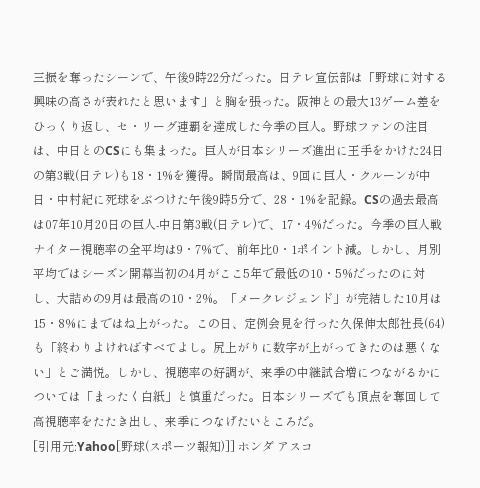三振を奪ったシーンで、午後9時22分だった。日テレ宣伝部は「野球に対する興味の高さが表れたと思います」と胸を張った。阪神との最大13ゲーム差をひっくり返し、セ・リーグ連覇を達成した今季の巨人。野球ファンの注目は、中日とのCSにも集まった。巨人が日本シリーズ進出に王手をかけた24日の第3戦(日テレ)も18・1%を獲得。瞬間最高は、9回に巨人・クルーンが中日・中村紀に死球をぶつけた午後9時5分で、28・1%を記録。CSの過去最高は07年10月20日の巨人-中日第3戦(日テレ)で、17・4%だった。今季の巨人戦ナイター視聴率の全平均は9・7%で、前年比0・1ポイント減。しかし、月別平均ではシーズン開幕当初の4月がここ5年で最低の10・5%だったのに対し、大詰めの9月は最高の10・2%。「メークレジェンド」が完結した10月は15・8%にまではね上がった。この日、定例会見を行った久保伸太郎社長(64)も「終わりよければすべてよし。尻上がりに数字が上がってきたのは悪くない」とご満悦。しかし、視聴率の好調が、来季の中継試合増につながるかについては「まったく白紙」と慎重だった。日本シリーズでも頂点を奪回して高視聴率をたたき出し、来季につなげたいところだ。
[引用元:Yahoo[野球(スポーツ報知)]] ホンダ アスコ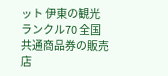ット 伊東の観光 ランクル70 全国共通商品券の販売店